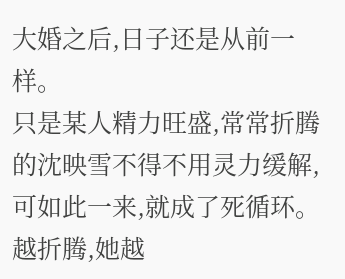大婚之后,日子还是从前一样。
只是某人精力旺盛,常常折腾的沈映雪不得不用灵力缓解,可如此一来,就成了死循环。
越折腾,她越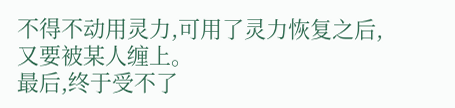不得不动用灵力,可用了灵力恢复之后,又要被某人缠上。
最后,终于受不了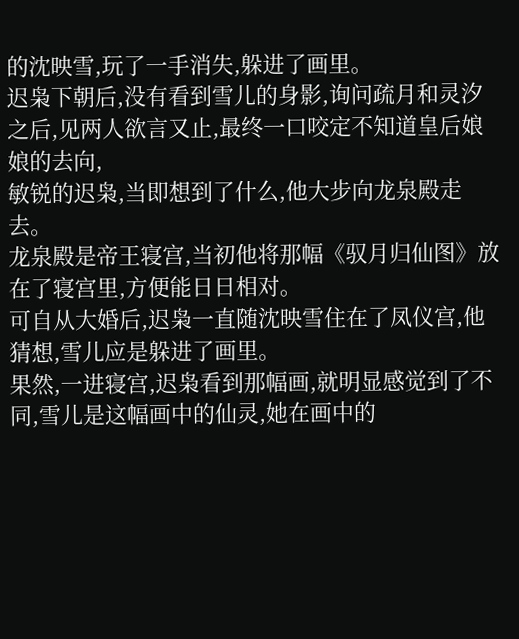的沈映雪,玩了一手消失,躲进了画里。
迟枭下朝后,没有看到雪儿的身影,询问疏月和灵汐之后,见两人欲言又止,最终一口咬定不知道皇后娘娘的去向,
敏锐的迟枭,当即想到了什么,他大步向龙泉殿走去。
龙泉殿是帝王寝宫,当初他将那幅《驭月归仙图》放在了寝宫里,方便能日日相对。
可自从大婚后,迟枭一直随沈映雪住在了凤仪宫,他猜想,雪儿应是躲进了画里。
果然,一进寝宫,迟枭看到那幅画,就明显感觉到了不同,雪儿是这幅画中的仙灵,她在画中的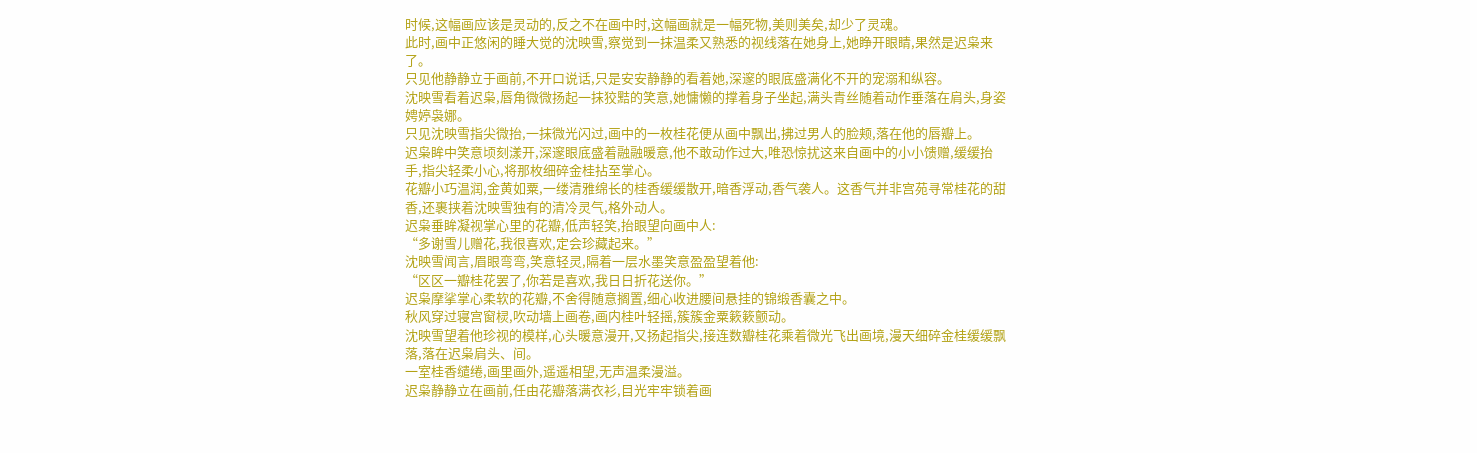时候,这幅画应该是灵动的,反之不在画中时,这幅画就是一幅死物,美则美矣,却少了灵魂。
此时,画中正悠闲的睡大觉的沈映雪,察觉到一抹温柔又熟悉的视线落在她身上,她睁开眼睛,果然是迟枭来了。
只见他静静立于画前,不开口说话,只是安安静静的看着她,深邃的眼底盛满化不开的宠溺和纵容。
沈映雪看着迟枭,唇角微微扬起一抹狡黠的笑意,她慵懒的撑着身子坐起,满头青丝随着动作垂落在肩头,身姿娉婷袅娜。
只见沈映雪指尖微抬,一抹微光闪过,画中的一枚桂花便从画中飘出,拂过男人的脸颊,落在他的唇瓣上。
迟枭眸中笑意顷刻漾开,深邃眼底盛着融融暖意,他不敢动作过大,唯恐惊扰这来自画中的小小馈赠,缓缓抬手,指尖轻柔小心,将那枚细碎金桂拈至掌心。
花瓣小巧温润,金黄如粟,一缕清雅绵长的桂香缓缓散开,暗香浮动,香气袭人。这香气并非宫苑寻常桂花的甜香,还裹挟着沈映雪独有的清冷灵气,格外动人。
迟枭垂眸凝视掌心里的花瓣,低声轻笑,抬眼望向画中人:
“多谢雪儿赠花,我很喜欢,定会珍藏起来。”
沈映雪闻言,眉眼弯弯,笑意轻灵,隔着一层水墨笑意盈盈望着他:
“区区一瓣桂花罢了,你若是喜欢,我日日折花送你。”
迟枭摩挲掌心柔软的花瓣,不舍得随意搁置,细心收进腰间悬挂的锦缎香囊之中。
秋风穿过寝宫窗棂,吹动墙上画卷,画内桂叶轻摇,簇簇金粟簌簌颤动。
沈映雪望着他珍视的模样,心头暖意漫开,又扬起指尖,接连数瓣桂花乘着微光飞出画境,漫天细碎金桂缓缓飘落,落在迟枭肩头、间。
一室桂香缱绻,画里画外,遥遥相望,无声温柔漫溢。
迟枭静静立在画前,任由花瓣落满衣衫,目光牢牢锁着画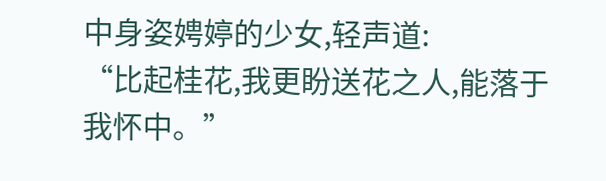中身姿娉婷的少女,轻声道:
“比起桂花,我更盼送花之人,能落于我怀中。”